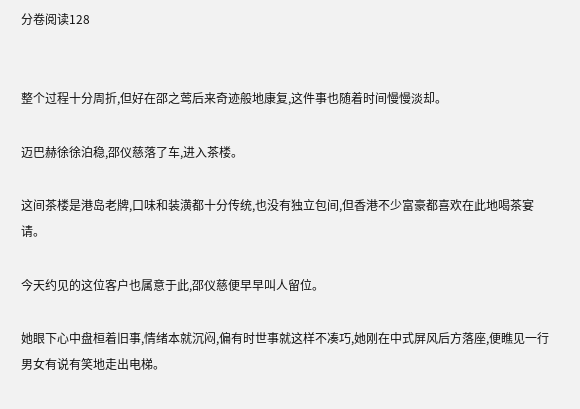分卷阅读128


整个过程十分周折,但好在邵之莺后来奇迹般地康复,这件事也随着时间慢慢淡却。

迈巴赫徐徐泊稳,邵仪慈落了车,进入茶楼。

这间茶楼是港岛老牌,口味和装潢都十分传统,也没有独立包间,但香港不少富豪都喜欢在此地喝茶宴请。

今天约见的这位客户也属意于此,邵仪慈便早早叫人留位。

她眼下心中盘桓着旧事,情绪本就沉闷,偏有时世事就这样不凑巧,她刚在中式屏风后方落座,便瞧见一行男女有说有笑地走出电梯。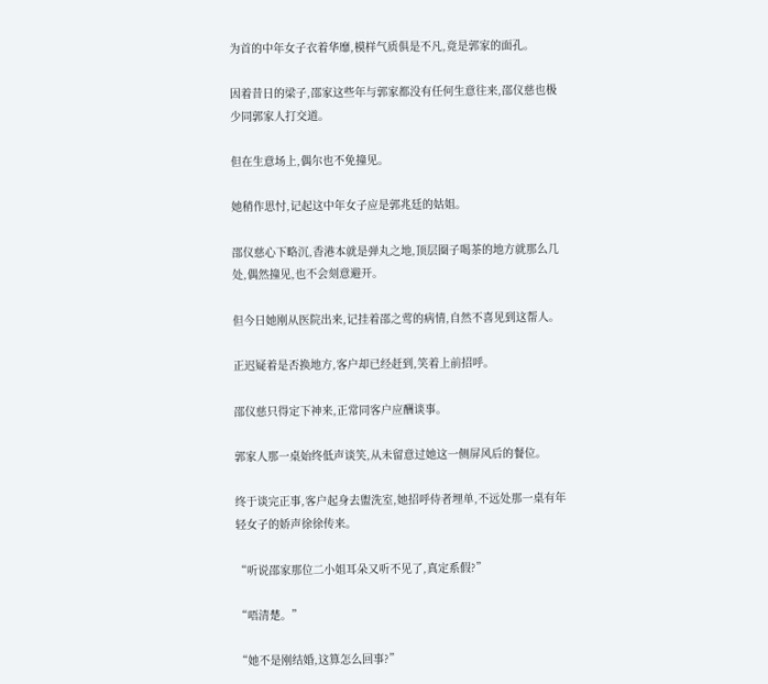为首的中年女子衣着华靡,模样气质俱是不凡,竟是郭家的面孔。

因着昔日的梁子,邵家这些年与郭家都没有任何生意往来,邵仪慈也极少同郭家人打交道。

但在生意场上,偶尔也不免撞见。

她稍作思忖,记起这中年女子应是郭兆廷的姑姐。

邵仪慈心下略沉,香港本就是弹丸之地,顶层圈子喝茶的地方就那么几处,偶然撞见,也不会刻意避开。

但今日她刚从医院出来,记挂着邵之莺的病情,自然不喜见到这帮人。

正迟疑着是否换地方,客户却已经赶到,笑着上前招呼。

邵仪慈只得定下神来,正常同客户应酬谈事。

郭家人那一桌始终低声谈笑,从未留意过她这一侧屏风后的餐位。

终于谈完正事,客户起身去盥洗室,她招呼侍者埋单,不远处那一桌有年轻女子的娇声徐徐传来。

“听说邵家那位二小姐耳朵又听不见了,真定系假?”

“唔清楚。”

“她不是刚结婚,这算怎么回事?”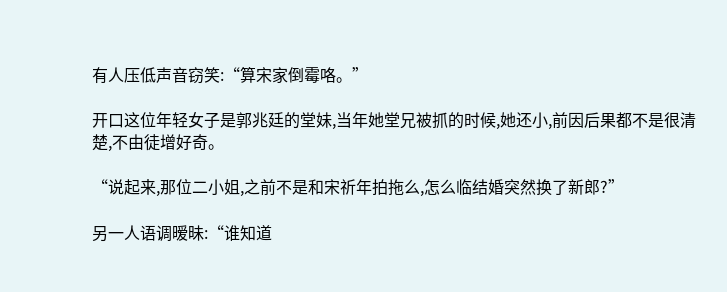有人压低声音窃笑:“算宋家倒霉咯。”

开口这位年轻女子是郭兆廷的堂妹,当年她堂兄被抓的时候,她还小,前因后果都不是很清楚,不由徒增好奇。

“说起来,那位二小姐,之前不是和宋祈年拍拖么,怎么临结婚突然换了新郎?”

另一人语调暧昧:“谁知道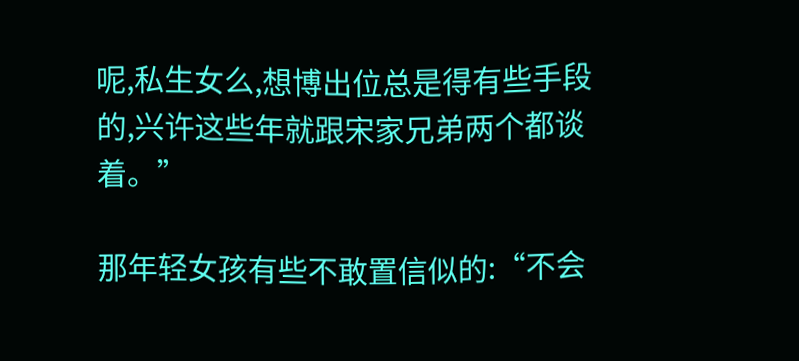呢,私生女么,想博出位总是得有些手段的,兴许这些年就跟宋家兄弟两个都谈着。”

那年轻女孩有些不敢置信似的:“不会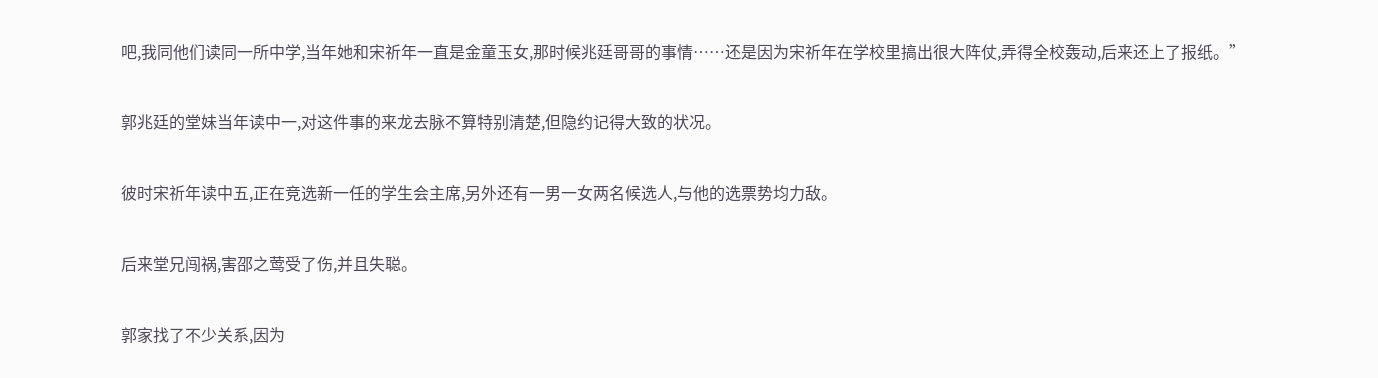吧,我同他们读同一所中学,当年她和宋祈年一直是金童玉女,那时候兆廷哥哥的事情……还是因为宋祈年在学校里搞出很大阵仗,弄得全校轰动,后来还上了报纸。”

郭兆廷的堂妹当年读中一,对这件事的来龙去脉不算特别清楚,但隐约记得大致的状况。

彼时宋祈年读中五,正在竞选新一任的学生会主席,另外还有一男一女两名候选人,与他的选票势均力敌。

后来堂兄闯祸,害邵之莺受了伤,并且失聪。

郭家找了不少关系,因为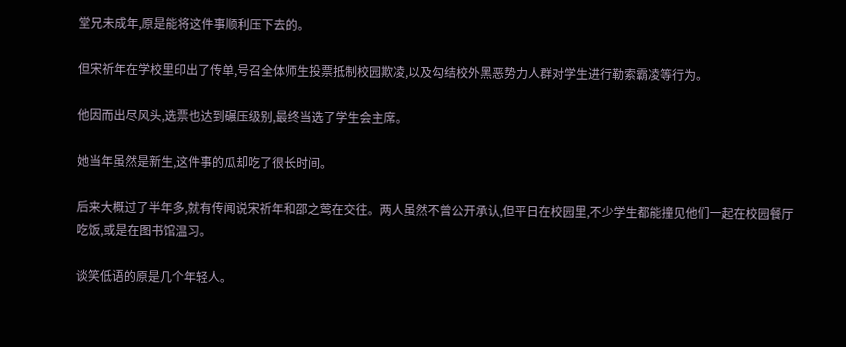堂兄未成年,原是能将这件事顺利压下去的。

但宋祈年在学校里印出了传单,号召全体师生投票抵制校园欺凌,以及勾结校外黑恶势力人群对学生进行勒索霸凌等行为。

他因而出尽风头,选票也达到碾压级别,最终当选了学生会主席。

她当年虽然是新生,这件事的瓜却吃了很长时间。

后来大概过了半年多,就有传闻说宋祈年和邵之莺在交往。两人虽然不曾公开承认,但平日在校园里,不少学生都能撞见他们一起在校园餐厅吃饭,或是在图书馆温习。

谈笑低语的原是几个年轻人。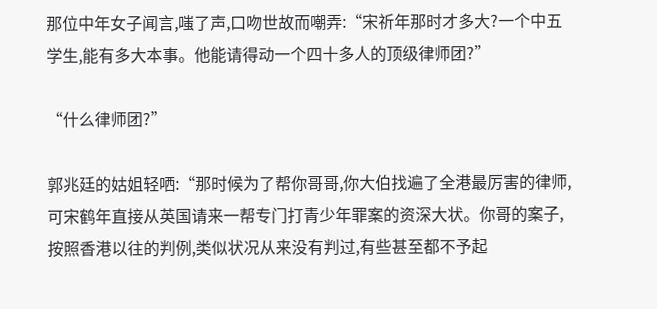那位中年女子闻言,嗤了声,口吻世故而嘲弄:“宋祈年那时才多大?一个中五学生,能有多大本事。他能请得动一个四十多人的顶级律师团?”

“什么律师团?”

郭兆廷的姑姐轻哂:“那时候为了帮你哥哥,你大伯找遍了全港最厉害的律师,可宋鹤年直接从英国请来一帮专门打青少年罪案的资深大状。你哥的案子,按照香港以往的判例,类似状况从来没有判过,有些甚至都不予起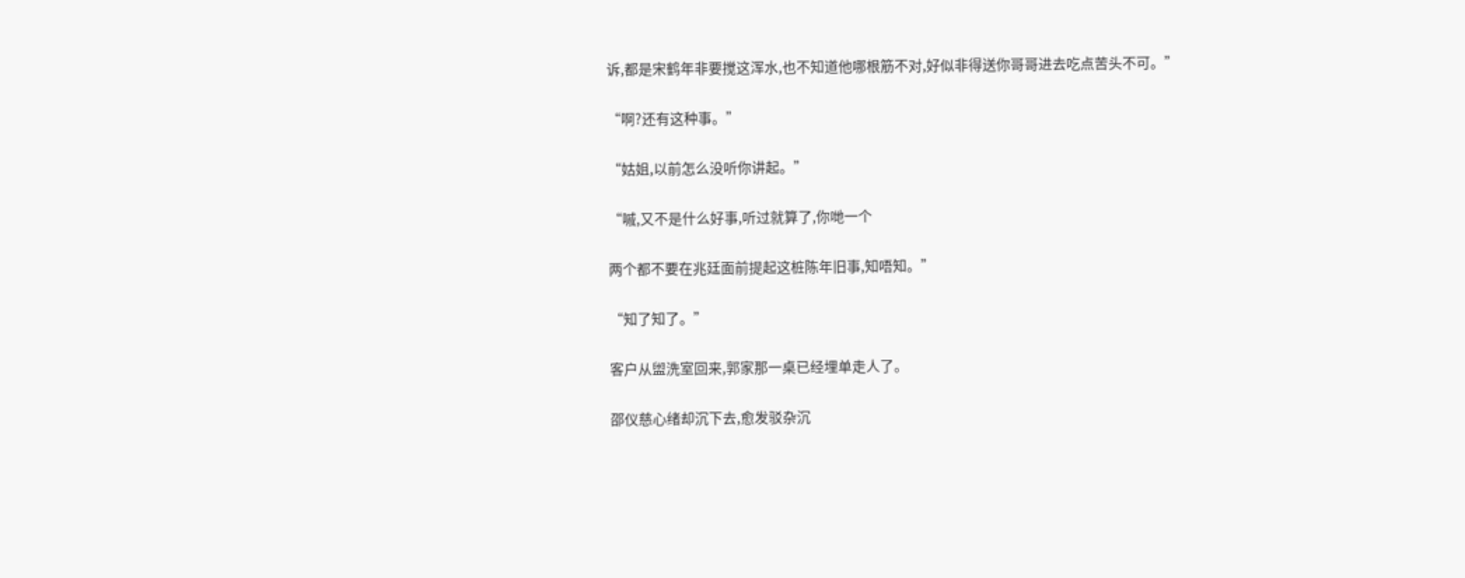诉,都是宋鹤年非要搅这浑水,也不知道他哪根筋不对,好似非得送你哥哥进去吃点苦头不可。”

“啊?还有这种事。”

“姑姐,以前怎么没听你讲起。”

“嘁,又不是什么好事,听过就算了,你哋一个

两个都不要在兆廷面前提起这桩陈年旧事,知唔知。”

“知了知了。”

客户从盥洗室回来,郭家那一桌已经埋单走人了。

邵仪慈心绪却沉下去,愈发驳杂沉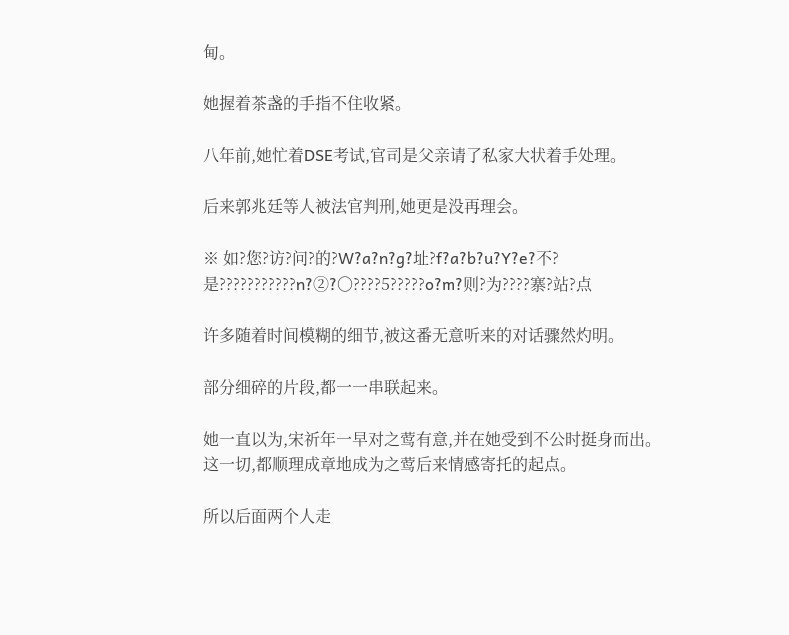甸。

她握着茶盏的手指不住收紧。

八年前,她忙着DSE考试,官司是父亲请了私家大状着手处理。

后来郭兆廷等人被法官判刑,她更是没再理会。

※ 如?您?访?问?的?W?a?n?g?址?f?a?b?u?Y?e?不?是???????????n?②?〇????5?????o?m?则?为????寨?站?点

许多随着时间模糊的细节,被这番无意听来的对话骤然灼明。

部分细碎的片段,都一一串联起来。

她一直以为,宋祈年一早对之莺有意,并在她受到不公时挺身而出。这一切,都顺理成章地成为之莺后来情感寄托的起点。

所以后面两个人走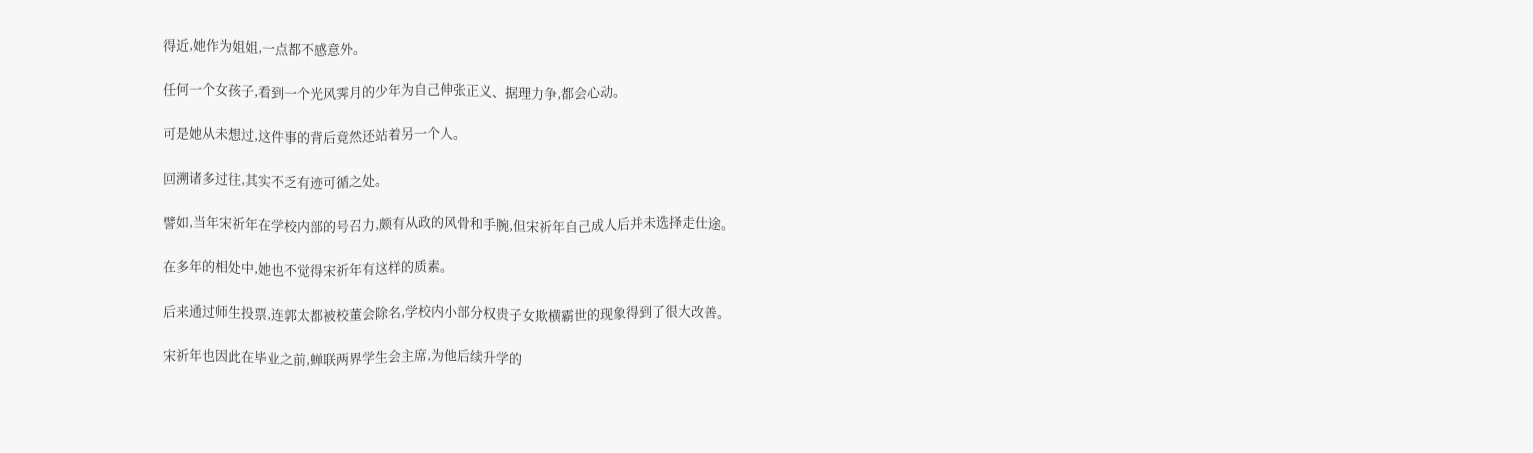得近,她作为姐姐,一点都不感意外。

任何一个女孩子,看到一个光风霁月的少年为自己伸张正义、据理力争,都会心动。

可是她从未想过,这件事的背后竟然还站着另一个人。

回溯诸多过往,其实不乏有迹可循之处。

譬如,当年宋祈年在学校内部的号召力,颇有从政的风骨和手腕,但宋祈年自己成人后并未选择走仕途。

在多年的相处中,她也不觉得宋祈年有这样的质素。

后来通过师生投票,连郭太都被校董会除名,学校内小部分权贵子女欺横霸世的现象得到了很大改善。

宋祈年也因此在毕业之前,蝉联两界学生会主席,为他后续升学的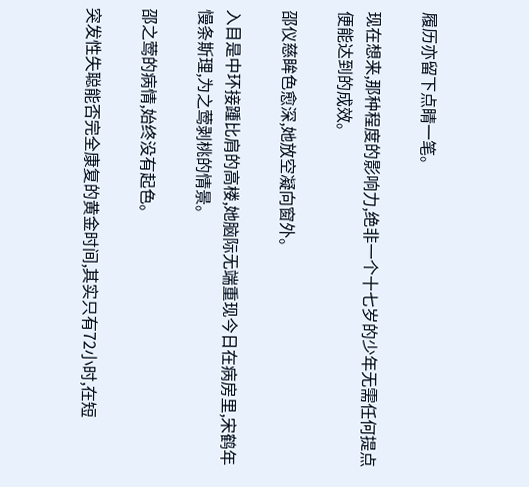履历亦留下点睛一笔。

现在想来,那种程度的影响力,绝非一个十七岁的少年无需任何提点便能达到的成效。

邵仪慈眸色愈深,她放空凝向窗外。

入目是中环接踵比肩的高楼,她脑际无端重现今日在病房里,宋鹤年慢条斯理,为之莺剥桃的情景。

邵之莺的病情,始终没有起色。

突发性失聪能否完全康复的黄金时间,其实只有72小时,在短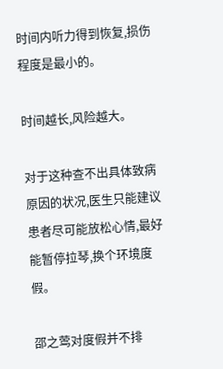时间内听力得到恢复,损伤程度是最小的。

时间越长,风险越大。

对于这种查不出具体致病原因的状况,医生只能建议患者尽可能放松心情,最好能暂停拉琴,换个环境度假。

邵之莺对度假并不排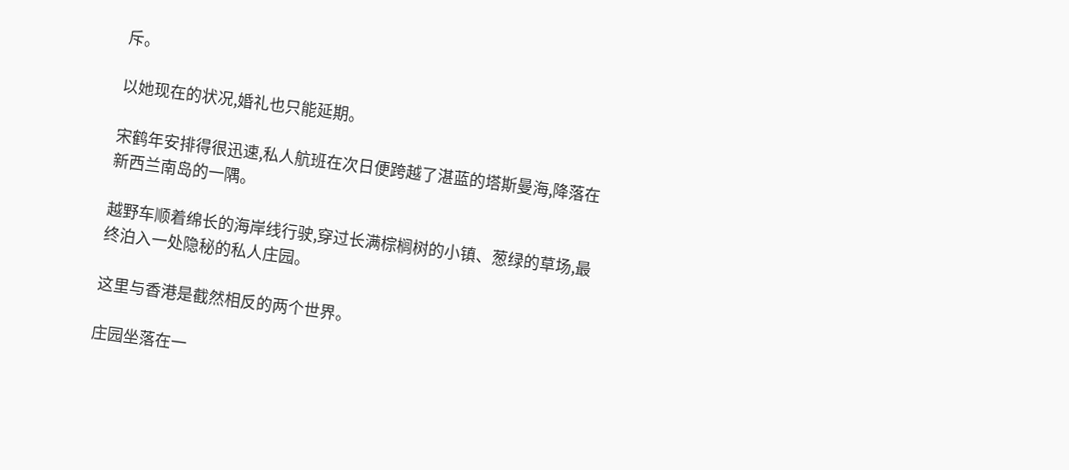斥。

以她现在的状况,婚礼也只能延期。

宋鹤年安排得很迅速,私人航班在次日便跨越了湛蓝的塔斯曼海,降落在新西兰南岛的一隅。

越野车顺着绵长的海岸线行驶,穿过长满棕榈树的小镇、葱绿的草场,最终泊入一处隐秘的私人庄园。

这里与香港是截然相反的两个世界。

庄园坐落在一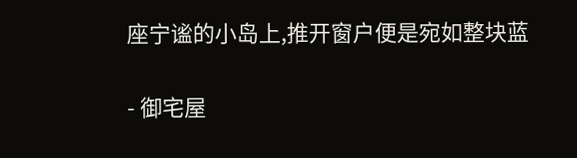座宁谧的小岛上,推开窗户便是宛如整块蓝

- 御宅屋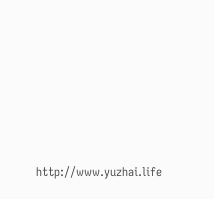http://www.yuzhai.life